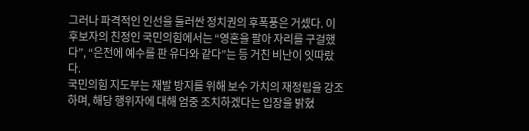그러나 파격적인 인선을 둘러싼 정치권의 후폭풍은 거셌다. 이 후보자의 친정인 국민의힘에서는 “영혼을 팔아 자리를 구걸했다”, “은전에 예수를 판 유다와 같다”는 등 거친 비난이 잇따랐다.
국민의힘 지도부는 재발 방지를 위해 보수 가치의 재정립을 강조하며, 해당 행위자에 대해 엄중 조치하겠다는 입장을 밝혔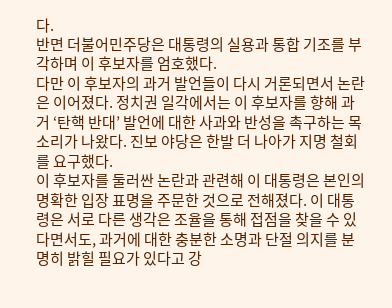다.
반면 더불어민주당은 대통령의 실용과 통합 기조를 부각하며 이 후보자를 엄호했다.
다만 이 후보자의 과거 발언들이 다시 거론되면서 논란은 이어졌다. 정치권 일각에서는 이 후보자를 향해 과거 ‘탄핵 반대’ 발언에 대한 사과와 반성을 촉구하는 목소리가 나왔다. 진보 야당은 한발 더 나아가 지명 철회를 요구했다.
이 후보자를 둘러싼 논란과 관련해 이 대통령은 본인의 명확한 입장 표명을 주문한 것으로 전해졌다. 이 대통령은 서로 다른 생각은 조율을 통해 접점을 찾을 수 있다면서도, 과거에 대한 충분한 소명과 단절 의지를 분명히 밝힐 필요가 있다고 강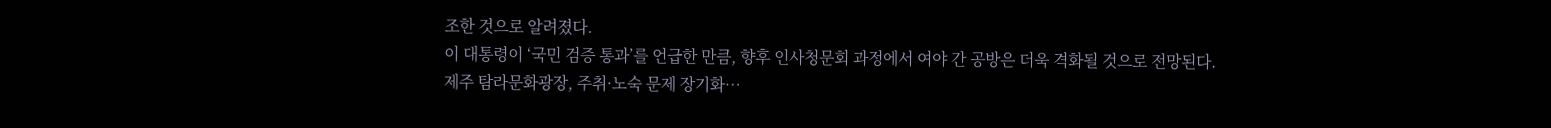조한 것으로 알려졌다.
이 대통령이 ‘국민 검증 통과’를 언급한 만큼, 향후 인사청문회 과정에서 여야 간 공방은 더욱 격화될 것으로 전망된다.
제주 탐라문화광장, 주취·노숙 문제 장기화…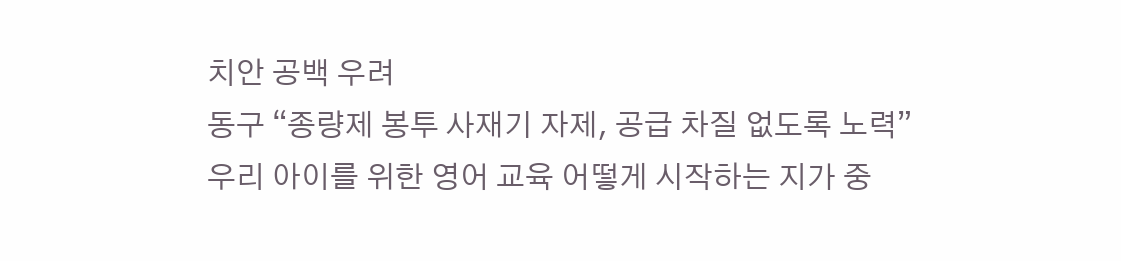치안 공백 우려
동구 “종량제 봉투 사재기 자제, 공급 차질 없도록 노력”
우리 아이를 위한 영어 교육 어떻게 시작하는 지가 중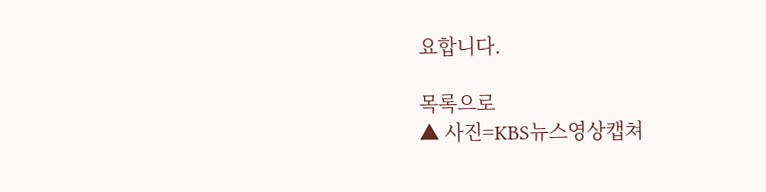요합니다.

목록으로
▲ 사진=KBS뉴스영상캡쳐